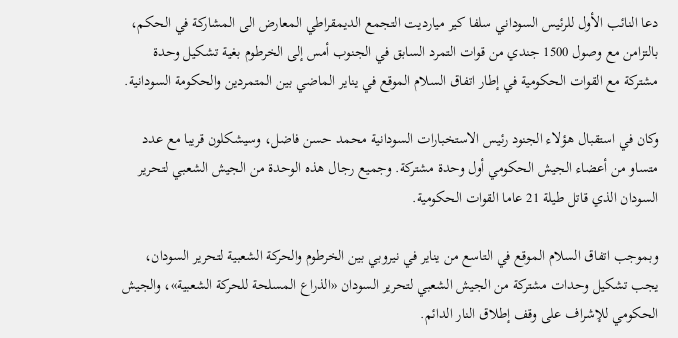دعا النائب الأول للرئيس السوداني سلفا كير ميارديت التجمع الديمقراطي المعارض الى المشاركة في الحكم، بالتزامن مع وصول 1500 جندي من قوات التمرد السابق في الجنوب أمس إلى الخرطوم بغية تشكيل وحدة مشتركة مع القوات الحكومية في إطار اتفاق السلام الموقع في يناير الماضي بين المتمردين والحكومة السودانية.

وكان في استقبال هؤلاء الجنود رئيس الاستخبارات السودانية محمد حسن فاضل، وسيشكلون قريبا مع عدد متساو من أعضاء الجيش الحكومي أول وحدة مشتركة. وجميع رجال هذه الوحدة من الجيش الشعبي لتحرير السودان الذي قاتل طيلة 21 عاما القوات الحكومية.

وبموجب اتفاق السلام الموقع في التاسع من يناير في نيروبي بين الخرطوم والحركة الشعبية لتحرير السودان، يجب تشكيل وحدات مشتركة من الجيش الشعبي لتحرير السودان «الذراع المسلحة للحركة الشعبية»، والجيش الحكومي للإشراف على وقف إطلاق النار الدائم.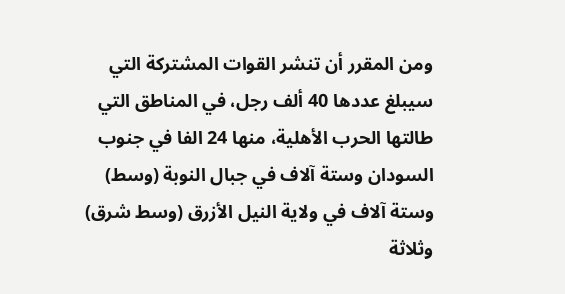ومن المقرر أن تنشر القوات المشتركة التي سيبلغ عددها 40 ألف رجل، في المناطق التي طالتها الحرب الأهلية، منها 24 الفا في جنوب السودان وستة آلاف في جبال النوبة (وسط) وستة آلاف في ولاية النيل الأزرق (وسط شرق) وثلاثة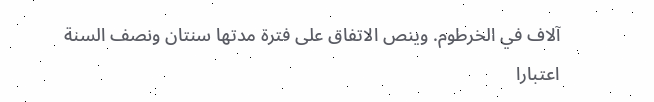آلاف في الخرطوم. وينص الاتفاق على فترة مدتها سنتان ونصف السنة اعتبارا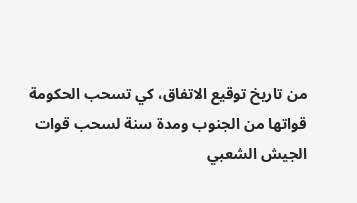من تاريخ توقيع الاتفاق، كي تسحب الحكومة قواتها من الجنوب ومدة سنة لسحب قوات الجيش الشعبي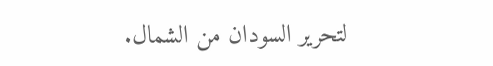لتحرير السودان من الشمال.